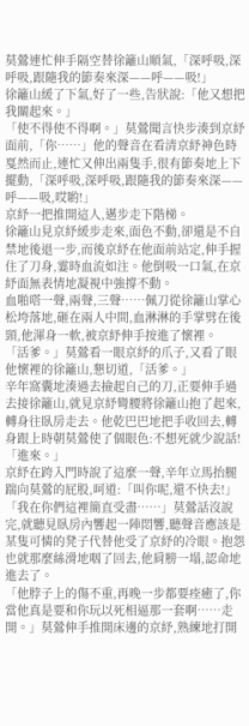莫鶯連忙伸手隔空替徐籬山順氣,「深呼吸,深呼吸,跟隨我的節奏來深——呼——吸!」
徐籬山緩了下氣,好了一些,告狀說:「他又想把我關起來。」
「使不得使不得啊。」莫鶯聞言快步湊到京紓面前,「你……」他的聲音在看清京紓神色時戛然而止,連忙又伸出兩隻手,很有節奏地上下擺動,「深呼吸,深呼吸,跟隨我的節奏來深——呼——吸,哎喲!」
京紓一把推開這人,邁步走下階梯。
徐籬山見京紓緩步走來,面色不動,卻還是不自禁地後退一步,而後京紓在他面前站定,伸手握住了刀身,霎時血流如注。他倒吸一口氣,在京紓面無表情地凝視中強撐不動。
血啪嗒一聲,兩聲,三聲……佩刀從徐籬山掌心松垮落地,砸在兩人中間,血淋淋的手掌劈在後頸,他渾身一軟,被京紓伸手按進了懷裡。
「活爹。」莫鶯看一眼京紓的爪子,又看了眼他懷裡的徐籬山,懇切道,「活爹。」
辛年窩囊地湊過去撿起自己的刀,正要伸手過去接徐籬山,就見京紓彎腰將徐籬山抱了起來,轉身往臥房走去。他乾巴巴地把手收回去,轉身跟上時朝莫鶯使了個眼色:不想死就少說話!
「進來。」
京紓在跨入門時說了這麼一聲,辛年立馬抬腿踹向莫鶯的屁股,呵道:「叫你呢,還不快去!」
「我在你們這裡簡直受盡……」莫鶯話沒說完,就聽見臥房內響起一陣悶響,聽聲音應該是某隻可憐的凳子代替他受了京紓的冷眼。抱怨也就那麼絲滑地咽了回去,他肩膀一塌,認命地進去了。
「他脖子上的傷不重,再晚一步都要痊癒了,你當他真是要和你玩以死相逼那一套啊……走開。」莫鶯伸手推開床邊的京紓,熟練地打開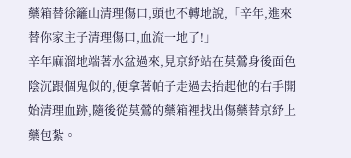藥箱替徐籬山清理傷口,頭也不轉地說,「辛年,進來替你家主子清理傷口,血流一地了!」
辛年麻溜地端著水盆過來,見京紓站在莫鶯身後面色陰沉跟個鬼似的,便拿著帕子走過去抬起他的右手開始清理血跡,隨後從莫鶯的藥箱裡找出傷藥替京紓上藥包紮。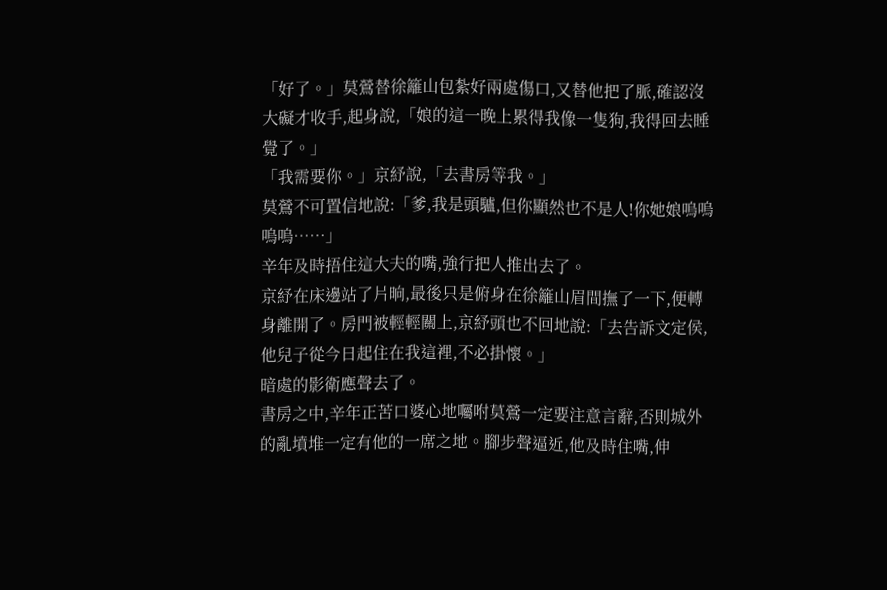「好了。」莫鶯替徐籬山包紮好兩處傷口,又替他把了脈,確認沒大礙才收手,起身說,「娘的這一晚上累得我像一隻狗,我得回去睡覺了。」
「我需要你。」京紓說,「去書房等我。」
莫鶯不可置信地說:「爹,我是頭驢,但你顯然也不是人!你她娘嗚嗚嗚嗚……」
辛年及時捂住這大夫的嘴,強行把人推出去了。
京紓在床邊站了片晌,最後只是俯身在徐籬山眉間撫了一下,便轉身離開了。房門被輕輕關上,京紓頭也不回地說:「去告訴文定侯,他兒子從今日起住在我這裡,不必掛懷。」
暗處的影衛應聲去了。
書房之中,辛年正苦口婆心地囑咐莫鶯一定要注意言辭,否則城外的亂墳堆一定有他的一席之地。腳步聲逼近,他及時住嘴,伸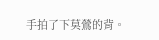手拍了下莫鶯的背。